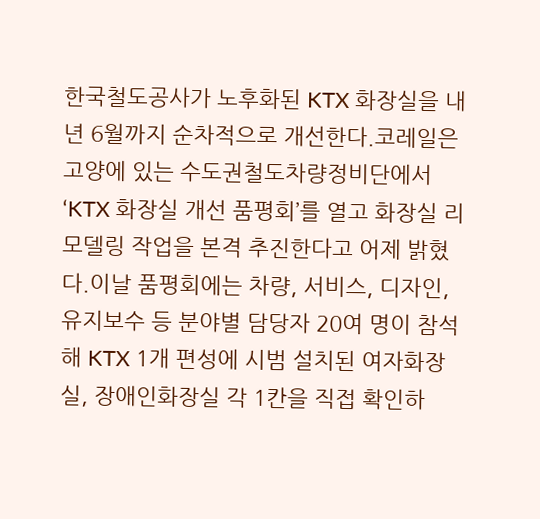한국철도공사가 노후화된 KTX 화장실을 내년 6월까지 순차적으로 개선한다.코레일은 고양에 있는 수도권철도차량정비단에서 ‘KTX 화장실 개선 품평회’를 열고 화장실 리모델링 작업을 본격 추진한다고 어제 밝혔다.이날 품평회에는 차량, 서비스, 디자인, 유지보수 등 분야별 담당자 20여 명이 참석해 KTX 1개 편성에 시범 설치된 여자화장실, 장애인화장실 각 1칸을 직접 확인하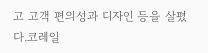고 고객 편의성과 디자인 등을 살폈다.코레일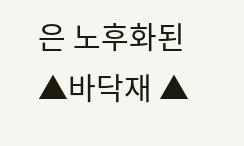은 노후화된 ▲바닥재 ▲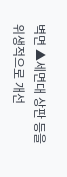벽면 ▲세면대 상판 등을 위생적으로 개선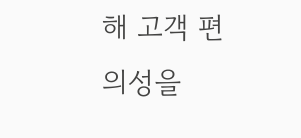해 고객 편의성을